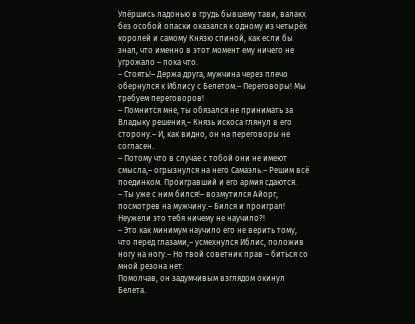Упёршись ладонью в грудь бывшему тави, валакх без особой опаски оказался к одному из четырёх королей и самому Князю спиной, как если бы знал, что именно в этот момент ему ничего не угрожало – пока что.
– Стоять!– Держа друга, мужчина через плечо обернулся к Иблису с Белетом.– Переговоры! Мы требуем переговоров!
– Помнится мне, ты обязался не принимать за Владыку решения,– Князь искоса глянул в его сторону.– И, как видно, он на переговоры не согласен.
– Потому что в случае с тобой они не имеют смысла,– огрызнулся на него Самаэль.– Решим всё поединком. Проигравший и его армия сдаются.
– Ты уже с ним бился!– возмутился Айорг, посмотрев на мужчину.– Бился и проиграл! Неужели это тебя ничему не научило?!
– Это как минимум научило его не верить тому, что перед глазами,– усмехнулся Иблис, положив ногу на ногу.– Но твой советник прав – биться со мной резона нет.
Помолчав, он задумчивым взглядом окинул Белета.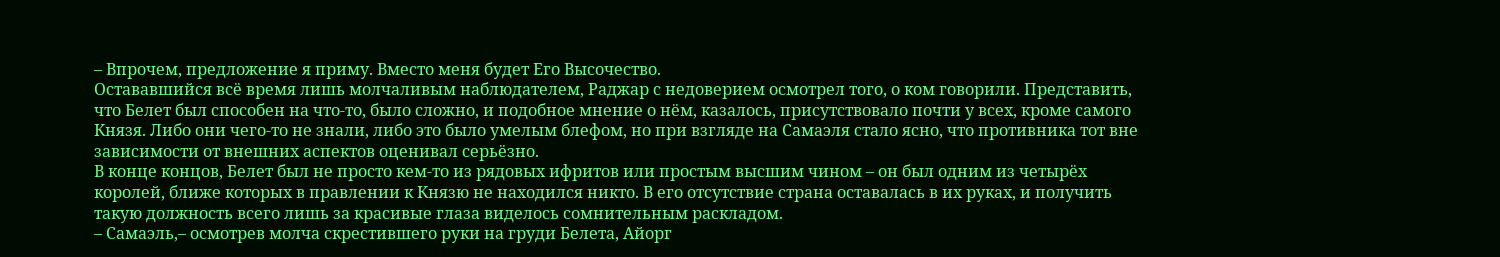– Впрочем, предложение я приму. Вместо меня будет Его Высочество.
Остававшийся всё время лишь молчаливым наблюдателем, Раджар с недоверием осмотрел того, о ком говорили. Представить, что Белет был способен на что-то, было сложно, и подобное мнение о нём, казалось, присутствовало почти у всех, кроме самого Князя. Либо они чего-то не знали, либо это было умелым блефом, но при взгляде на Самаэля стало ясно, что противника тот вне зависимости от внешних аспектов оценивал серьёзно.
В конце концов, Белет был не просто кем-то из рядовых ифритов или простым высшим чином – он был одним из четырёх королей, ближе которых в правлении к Князю не находился никто. В его отсутствие страна оставалась в их руках, и получить такую должность всего лишь за красивые глаза виделось сомнительным раскладом.
– Самаэль,– осмотрев молча скрестившего руки на груди Белета, Айорг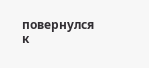повернулся к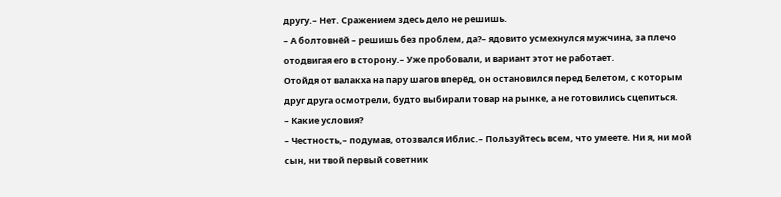другу.– Нет. Сражением здесь дело не решишь.
– А болтовнёй – решишь без проблем, да?– ядовито усмехнулся мужчина, за плечо отодвигая его в сторону.– Уже пробовали, и вариант этот не работает.
Отойдя от валакха на пару шагов вперёд, он остановился перед Белетом, с которым друг друга осмотрели, будто выбирали товар на рынке, а не готовились сцепиться.
– Какие условия?
– Честность,– подумав, отозвался Иблис.– Пользуйтесь всем, что умеете. Ни я, ни мой сын, ни твой первый советник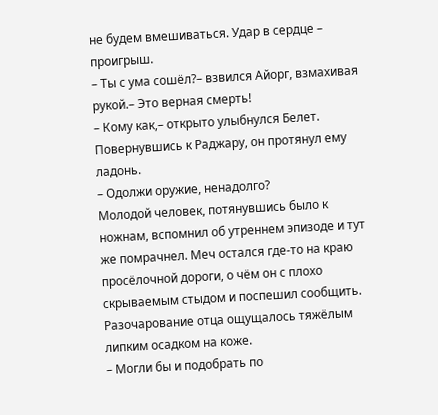не будем вмешиваться. Удар в сердце – проигрыш.
– Ты с ума сошёл?– взвился Айорг, взмахивая рукой.– Это верная смерть!
– Кому как,– открыто улыбнулся Белет.
Повернувшись к Раджару, он протянул ему ладонь.
– Одолжи оружие, ненадолго?
Молодой человек, потянувшись было к ножнам, вспомнил об утреннем эпизоде и тут же помрачнел. Меч остался где-то на краю просёлочной дороги, о чём он с плохо скрываемым стыдом и поспешил сообщить.
Разочарование отца ощущалось тяжёлым липким осадком на коже.
– Могли бы и подобрать по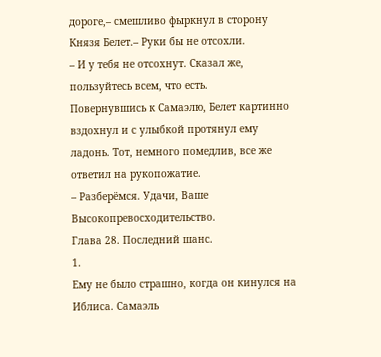дороге,– смешливо фыркнул в сторону Князя Белет.– Руки бы не отсохли.
– И у тебя не отсохнут. Сказал же, пользуйтесь всем, что есть.
Повернувшись к Самаэлю, Белет картинно вздохнул и с улыбкой протянул ему ладонь. Тот, немного помедлив, все же ответил на рукопожатие.
– Разберёмся. Удачи, Ваше Высокопревосходительство.
Глава 28. Последний шанс.
1.
Ему не было страшно, когда он кинулся на Иблиса. Самаэль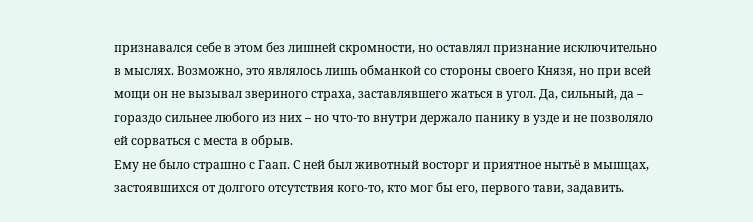признавался себе в этом без лишней скромности, но оставлял признание исключительно в мыслях. Возможно, это являлось лишь обманкой со стороны своего Князя, но при всей мощи он не вызывал звериного страха, заставлявшего жаться в угол. Да, сильный, да – гораздо сильнее любого из них – но что-то внутри держало панику в узде и не позволяло ей сорваться с места в обрыв.
Ему не было страшно с Гаап. С ней был животный восторг и приятное нытьё в мышцах, застоявшихся от долгого отсутствия кого-то, кто мог бы его, первого тави, задавить.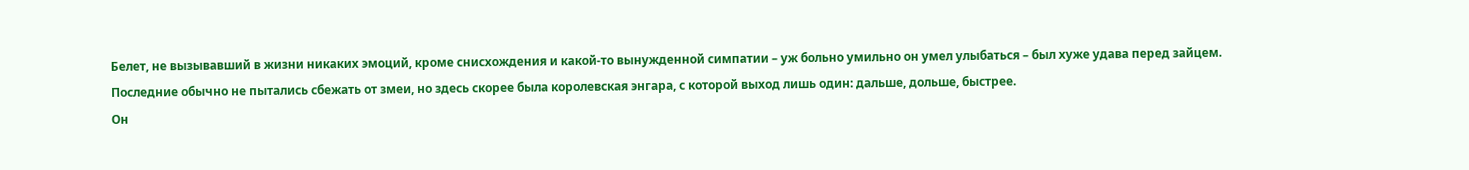Белет, не вызывавший в жизни никаких эмоций, кроме снисхождения и какой-то вынужденной симпатии – уж больно умильно он умел улыбаться – был хуже удава перед зайцем. Последние обычно не пытались сбежать от змеи, но здесь скорее была королевская энгара, с которой выход лишь один: дальше, дольше, быстрее.
Он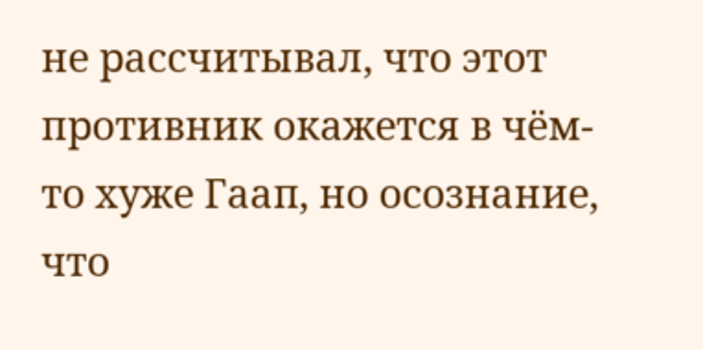не рассчитывал, что этот противник окажется в чём-то хуже Гаап, но осознание, что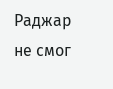Раджар не смог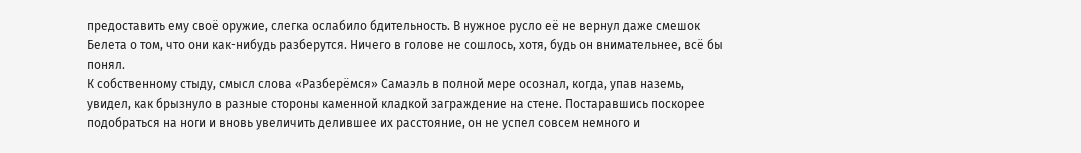предоставить ему своё оружие, слегка ослабило бдительность. В нужное русло её не вернул даже смешок Белета о том, что они как-нибудь разберутся. Ничего в голове не сошлось, хотя, будь он внимательнее, всё бы понял.
К собственному стыду, смысл слова «Разберёмся» Самаэль в полной мере осознал, когда, упав наземь, увидел, как брызнуло в разные стороны каменной кладкой заграждение на стене. Постаравшись поскорее подобраться на ноги и вновь увеличить делившее их расстояние, он не успел совсем немного и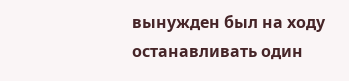вынужден был на ходу останавливать один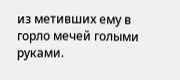из метивших ему в горло мечей голыми руками.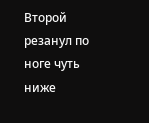Второй резанул по ноге чуть ниже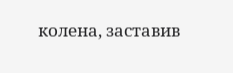колена, заставив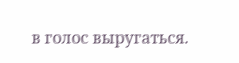в голос выругаться.